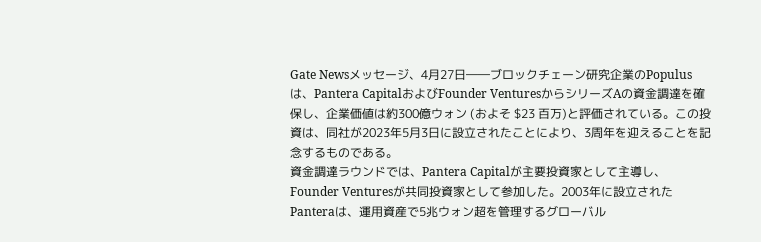Gate Newsメッセージ、4月27日――ブロックチェーン研究企業のPopulusは、Pantera CapitalおよびFounder VenturesからシリーズAの資金調達を確保し、企業価値は約300億ウォン (およそ $23 百万)と評価されている。この投資は、同社が2023年5月3日に設立されたことにより、3周年を迎えることを記念するものである。
資金調達ラウンドでは、Pantera Capitalが主要投資家として主導し、Founder Venturesが共同投資家として参加した。2003年に設立されたPanteraは、運用資産で5兆ウォン超を管理するグローバル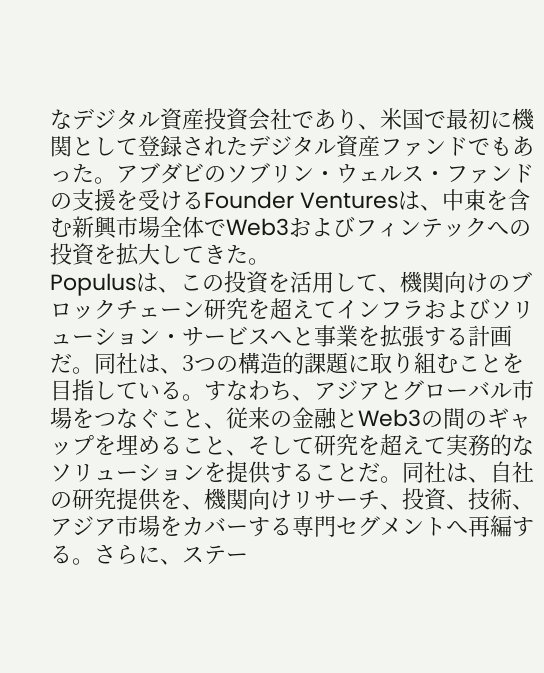なデジタル資産投資会社であり、米国で最初に機関として登録されたデジタル資産ファンドでもあった。アブダビのソブリン・ウェルス・ファンドの支援を受けるFounder Venturesは、中東を含む新興市場全体でWeb3およびフィンテックへの投資を拡大してきた。
Populusは、この投資を活用して、機関向けのブロックチェーン研究を超えてインフラおよびソリューション・サービスへと事業を拡張する計画だ。同社は、3つの構造的課題に取り組むことを目指している。すなわち、アジアとグローバル市場をつなぐこと、従来の金融とWeb3の間のギャップを埋めること、そして研究を超えて実務的なソリューションを提供することだ。同社は、自社の研究提供を、機関向けリサーチ、投資、技術、アジア市場をカバーする専門セグメントへ再編する。さらに、ステー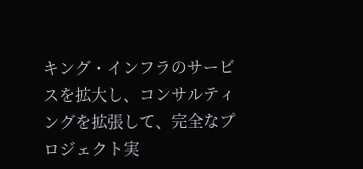キング・インフラのサービスを拡大し、コンサルティングを拡張して、完全なプロジェクト実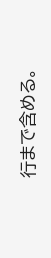行まで含める。